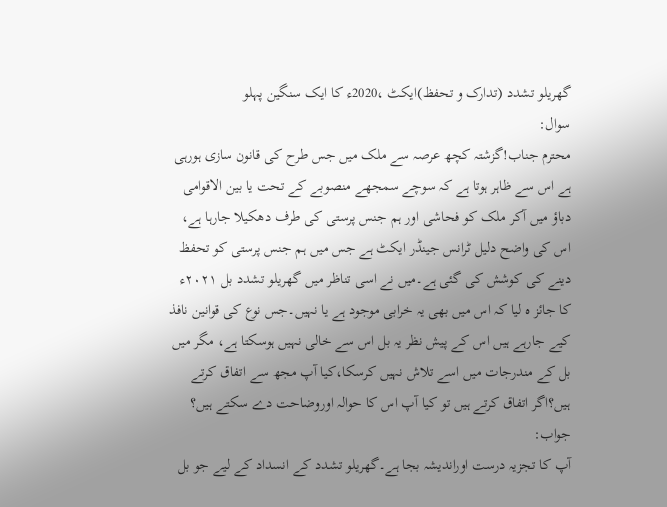گھریلو تشدد (تدارک و تحفظ)ایکٹ ،2020ء کا ایک سنگین پہلو
سوال:
محترم جناب!گزشتہ کچھ عرصہ سے ملک میں جس طرح کی قانون سازی ہورہی ہے اس سے ظاہر ہوتا ہے کہ سوچے سمجھے منصوبے کے تحت یا بین الاقوامی دباؤ میں آکر ملک کو فحاشی اور ہم جنس پرستی کی طرف دھکیلا جارہا ہے، اس کی واضح دلیل ٹرانس جینڈر ایکٹ ہے جس میں ہم جنس پرستی کو تحفظ دینے کی کوشش کی گئی ہے۔میں نے اسی تناظر میں گھریلو تشدد بل ۲۰۲۱ء کا جائز ہ لیا کہ اس میں بھی یہ خرابی موجود ہے یا نہیں۔جس نوع کی قوانین نافذ کیے جارہے ہیں اس کے پیش نظر یہ بل اس سے خالی نہیں ہوسکتا ہے، مگر میں بل کے مندرجات میں اسے تلاش نہیں کرسکا،کیا آپ مجھ سے اتفاق کرتے ہیں؟اگر اتفاق کرتے ہیں تو کیا آپ اس کا حوالہ اوروضاحت دے سکتے ہیں؟
جواب:
آپ کا تجزیہ درست اوراندیشہ بجا ہے۔گھریلو تشدد کے انسداد کے لیے جو بل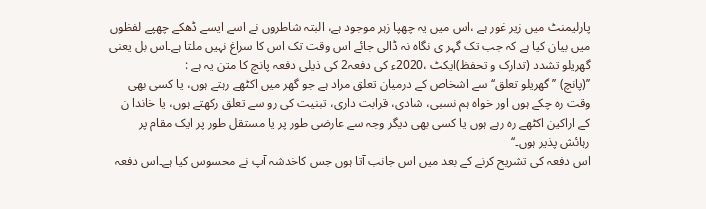پارلیمنٹ میں زیر غور ہے ،اس میں یہ چھپا زہر موجود ہے، البتہ شاطروں نے اسے ایسے ڈھکے چھپے لفظوں میں بیان کیا ہے کہ جب تک گہر ی نگاہ نہ ڈالی جائے اس وقت تک اس کا سراغ نہیں ملتا ہے۔اس بل یعنی گھریلو تشدد (تدارک و تحفظ)ایکٹ ،2020ء کی دفعہ2 کی ذیلی دفعہ پانچ کا متن یہ ہے :
’’(پانچ) ’’گھریلو تعلق‘‘ سے اشخاص کے درمیان تعلق مراد ہے جو گھر میں اکٹھے رہتے ہوں، یا کسی بھی وقت رہ چکے ہوں اور خواہ ہم نسبی، شادی، قرابت داری، تبنیت کی رو سے تعلق رکھتے ہوں، یا خاندا ن کے اراکین اکٹھے رہ رہے ہوں یا کسی بھی دیگر وجہ سے عارضی طور پر یا مستقل طور پر ایک مقام پر رہائش پذیر ہوں۔‘‘
اس دفعہ کی تشریح کرنے کے بعد میں اس جانب آتا ہوں جس کاخدشہ آپ نے محسوس کیا ہے۔اس دفعہ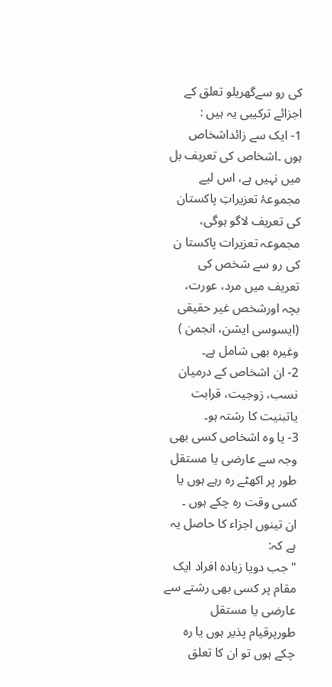کی رو سےگھریلو تعلق کے اجزائے ترکیبی یہ ہیں :
1- ایک سے زائداشخاص ہوں ۔اشخاص کی تعریف بل میں نہیں ہے، اس لیے مجموعۂ تعزیراتِ پاکستان کی تعریف لاگو ہوگی، مجموعہ تعزیرات پاکستا ن کی رو سے شخص کی تعریف میں مرد، عورت، بچہ اورشخص غیر حقیقی (ایسوسی ایشن، انجمن ) وغیرہ بھی شامل ہے۔
2- ان اشخاص کے درمیان نسب، زوجیت، قرابت یاتبنیت کا رشتہ ہو۔
3- یا وہ اشخاص کسی بھی وجہ سے عارضی یا مستقل طور پر اکھٹے رہ رہے ہوں یا کسی وقت رہ چکے ہوں ۔
ان تینوں اجزاء کا حاصل یہ ہے کہ:
" جب دویا زیادہ افراد ایک مقام پر کسی بھی رشتے سے عارضی یا مستقل طورپرقیام پذیر ہوں یا رہ چکے ہوں تو ان کا تعلق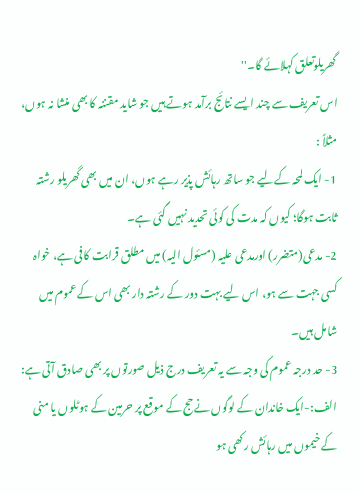گھریلوتعلق کہلائے گا۔''
اس تعریف سے چند ایسے نتائج برآمد ہوتے ہیں جو شاید مقننہ کا بھی منشا نہ ہوں، مثلاً :
1- ایک لمحہ کےلیے جو ساتھ رہائش پذیر رہے ہوں، ان میں بھی گھریلو رشتہ ثابت ہوگا؛ کیوں کہ مدت کی کوئی تحدید نہیں گئی ہے۔
2- مدعی(متضرر) اورمدعی علیہ (مسئول الیہ) میں مطلق قرابت کافی ہے، خواہ کسی جہت سے ہو، اس لیے بہت دور کے رشتہ دار بھی اس کے عموم میں شامل ہیں۔
3- حد درجہ عموم کی وجہ سے یہ تعریف درج ذیل صورتوں پر بھی صادق آتی ہے:
الف:-ایک خاندان کے لوگوں نےحج کے موقع پر حرمین کے ہوٹلوں یا منی کے خیموں میں رہائش رکھی ہو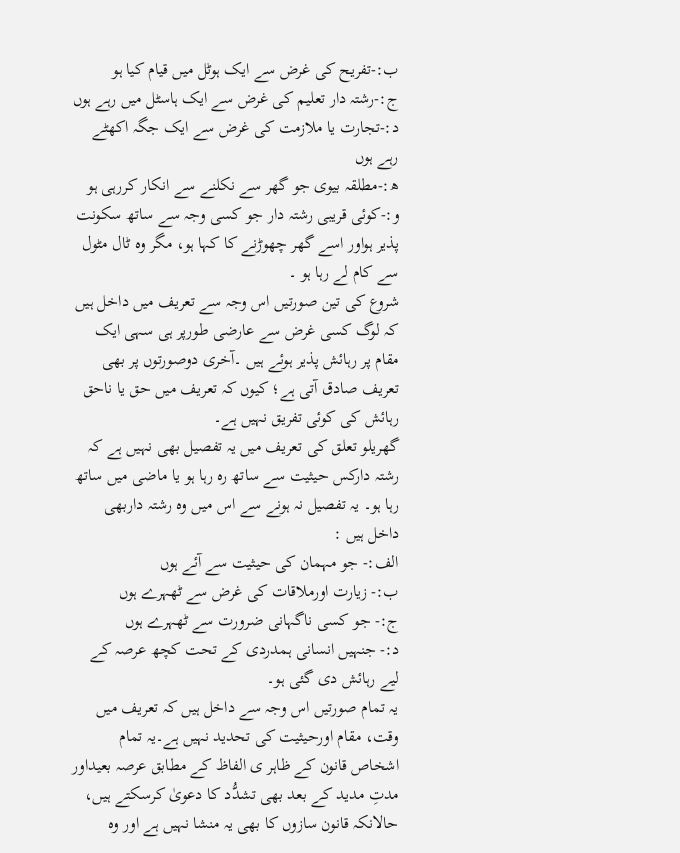ب:-تفریح کی غرض سے ایک ہوٹل میں قیام کیا ہو
ج:-رشتہ دار تعلیم کی غرض سے ایک ہاسٹل میں رہے ہوں
د:-تجارت یا ملازمت کی غرض سے ایک جگہ اکھٹے رہے ہوں
ھ:-مطلقہ بیوی جو گھر سے نکلنے سے انکار کررہی ہو
و:-کوئی قریبی رشتہ دار جو کسی وجہ سے ساتھ سکونت پذیر ہواور اسے گھر چھوڑنے کا کہا ہو، مگر وہ ٹال مٹول سے کام لے رہا ہو ۔
شروع کی تین صورتیں اس وجہ سے تعریف میں داخل ہیں کہ لوگ کسی غرض سے عارضی طورپر ہی سہی ایک مقام پر رہائش پذیر ہوئے ہیں ۔آخری دوصورتوں پر بھی تعریف صادق آتی ہے؛ کیوں کہ تعریف میں حق یا ناحق رہائش کی کوئی تفریق نہیں ہے۔
گھریلو تعلق کی تعریف میں یہ تفصیل بھی نہیں ہے کہ رشتہ دارکس حیثیت سے ساتھ رہ رہا ہو یا ماضی میں ساتھ رہا ہو۔ یہ تفصیل نہ ہونے سے اس میں وہ رشتہ داربھی داخل ہیں :
الف:- جو مہمان کی حیثیت سے آئے ہوں
ب:- زیارت اورملاقات کی غرض سے ٹھہرے ہوں
ج:- جو کسی ناگہانی ضرورت سے ٹھہرے ہوں
د:- جنہیں انسانی ہمدردی کے تحت کچھ عرصہ کے لیے رہائش دی گئی ہو۔
یہ تمام صورتیں اس وجہ سے داخل ہیں کہ تعریف میں وقت، مقام اورحیثیت کی تحدید نہیں ہے۔یہ تمام اشخاص قانون کے ظاہر ی الفاظ کے مطابق عرصہ بعیداور مدتِ مدید کے بعد بھی تشدُّد کا دعویٰ کرسکتے ہیں، حالانکہ قانون سازوں کا بھی یہ منشا نہیں ہے اور وہ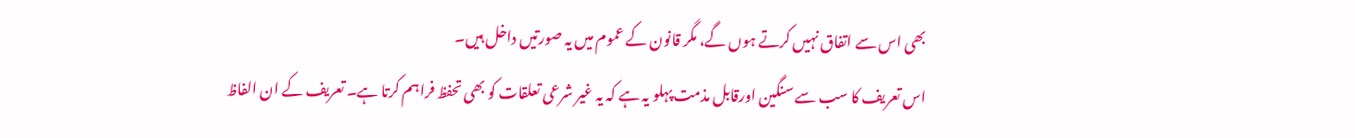بھی اس سے اتفاق نہیں کرتے ہوں گے، مگر قانون کے عموم میں یہ صورتیں داخل ہیں۔
اس تعریف کا سب سے سنگین اورقابل مذمت پہلو یہ ہے کہ یہ غیر شرعی تعلقات کو بھی تحفظ فراہم کرتا ہے۔ تعریف کے ان الفاظ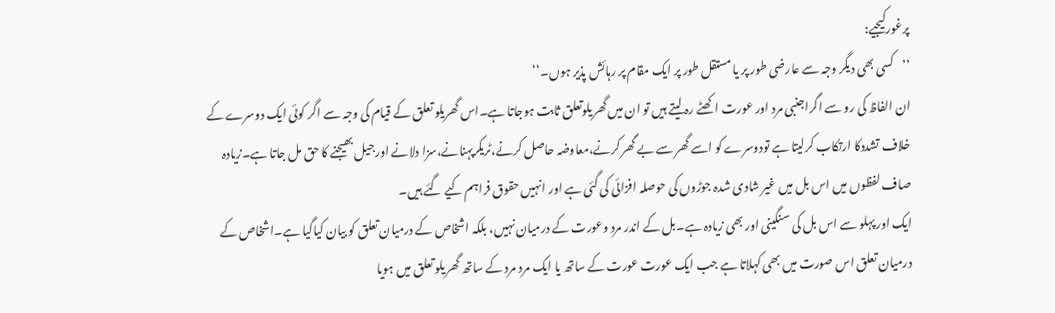پرغورکیجیے:
’’کسی بھی دیگر وجہ سے عارضی طور پر یا مستقل طور پر ایک مقام پر رہائش پذیر ہوں۔‘‘
ان الفاظ کی رو سے اگراجنبی مرد اور عورت اکھٹے رہ لیتے ہیں تو ان میں گھریلوتعلق ثابت ہوجاتا ہے۔اس گھریلو تعلق کے قیام کی وجہ سے اگر کوئی ایک دوسرے کے خلاف تشددکا ارتکاب کرلیتا ہے تودوسرے کو اسے گھر سے بے گھر کرنے،معاوضہ حاصل کرنے،ٹریکرپہنانے،سزا دلانے اورجیل بھیجنے کا حق مل جاتا ہے۔زیادہ صاف لفظوں میں اس بل میں غیر شادی شدہ جوڑوں کی حوصلہ افزائی کی گئی ہے اور انہیں حقوق فراہم کیے گئے ہیں۔
ایک اور پہلو سے اس بل کی سنگینی اور بھی زیادہ ہے۔بل کے اندر مرد وعورت کے درمیان نہیں، بلکہ اشخاص کے درمیان تعلق کو بیان کیاگیا ہے۔اشخاص کے درمیان تعلق اس صورت میں بھی کہلاتا ہے جب ایک عورت عورت کے ساتھ یا ایک مرد مرد کے ساتھ گھریلو تعلق میں ہویا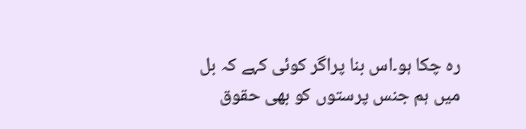رہ چکا ہو۔اس بنا پراگر کوئی کہے کہ بل میں ہم جنس پرستوں کو بھی حقوق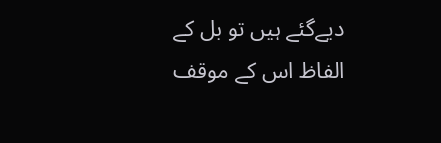دیےگئے ہیں تو بل کے الفاظ اس کے موقف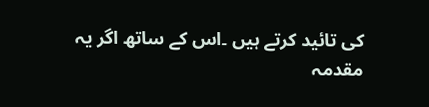کی تائید کرتے ہیں ۔اس کے ساتھ اگر یہ مقدمہ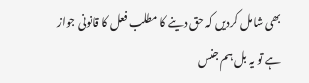بھی شامل کردیں کہ حق دینے کا مطلب فعل کا قانونی جواز ہے تو یہ بل ہم جنس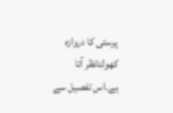پرستی کا دروازہ کھولتانظر آتا ہے۔اس تفصیل سے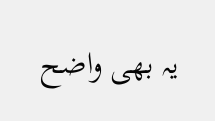یہ بھی واضح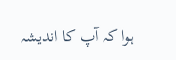ہوا کہ آپ کا اندیشہ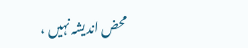محض اندیشہ نہیں ،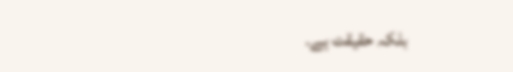بلکہ حقیقت ہے۔